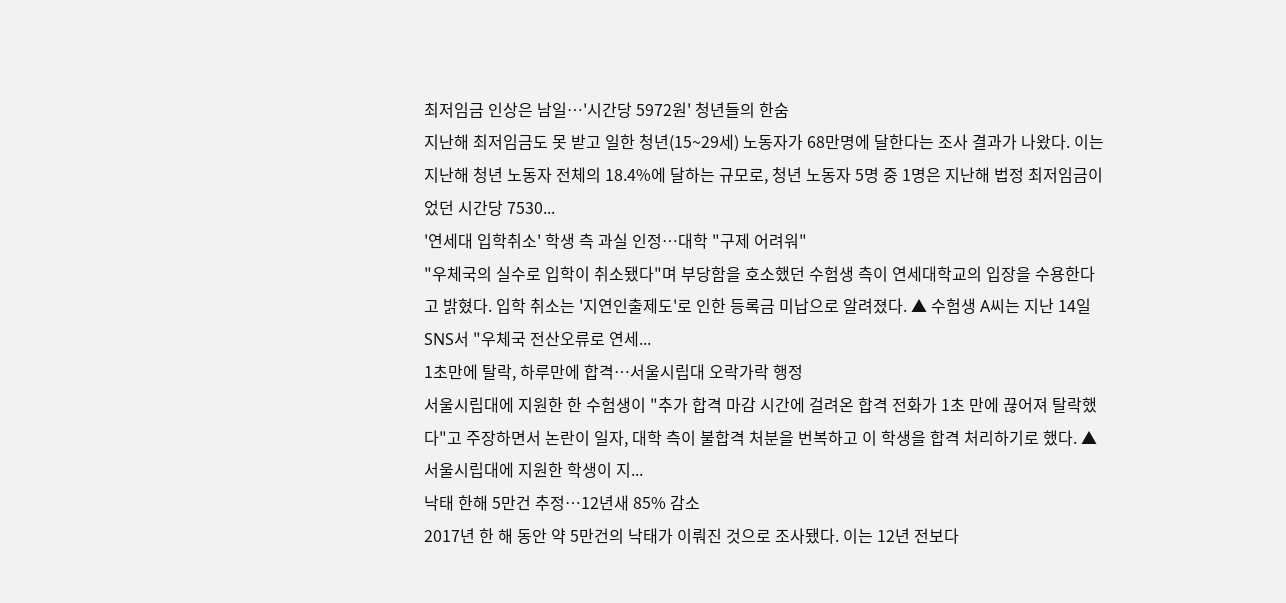최저임금 인상은 남일…'시간당 5972원' 청년들의 한숨
지난해 최저임금도 못 받고 일한 청년(15~29세) 노동자가 68만명에 달한다는 조사 결과가 나왔다. 이는 지난해 청년 노동자 전체의 18.4%에 달하는 규모로, 청년 노동자 5명 중 1명은 지난해 법정 최저임금이었던 시간당 7530...
'연세대 입학취소' 학생 측 과실 인정…대학 "구제 어려워"
"우체국의 실수로 입학이 취소됐다"며 부당함을 호소했던 수험생 측이 연세대학교의 입장을 수용한다고 밝혔다. 입학 취소는 '지연인출제도'로 인한 등록금 미납으로 알려졌다. ▲ 수험생 A씨는 지난 14일 SNS서 "우체국 전산오류로 연세...
1초만에 탈락, 하루만에 합격…서울시립대 오락가락 행정
서울시립대에 지원한 한 수험생이 "추가 합격 마감 시간에 걸려온 합격 전화가 1초 만에 끊어져 탈락했다"고 주장하면서 논란이 일자, 대학 측이 불합격 처분을 번복하고 이 학생을 합격 처리하기로 했다. ▲ 서울시립대에 지원한 학생이 지...
낙태 한해 5만건 추정…12년새 85% 감소
2017년 한 해 동안 약 5만건의 낙태가 이뤄진 것으로 조사됐다. 이는 12년 전보다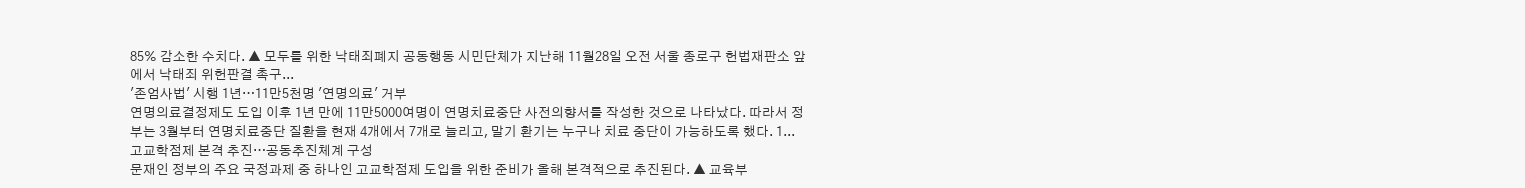85% 감소한 수치다. ▲ 모두를 위한 낙태죄폐지 공동행동 시민단체가 지난해 11월28일 오전 서울 종로구 헌법재판소 앞에서 낙태죄 위헌판결 촉구...
'존엄사법' 시행 1년…11만5천명 '연명의료' 거부
연명의료결정제도 도입 이후 1년 만에 11만5000여명이 연명치료중단 사전의향서를 작성한 것으로 나타났다. 따라서 정부는 3월부터 연명치료중단 질환을 현재 4개에서 7개로 늘리고, 말기 환기는 누구나 치료 중단이 가능하도록 했다. 1...
고교학점제 본격 추진…공동추진체계 구성
문재인 정부의 주요 국정과제 중 하나인 고교학점제 도입을 위한 준비가 올해 본격적으로 추진된다. ▲ 교육부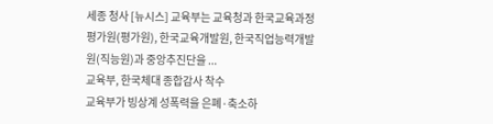세종 청사 [뉴시스] 교육부는 교육청과 한국교육과정평가원(평가원), 한국교육개발원, 한국직업능력개발원(직능원)과 중앙추진단을 ...
교육부, 한국체대 종합감사 착수
교육부가 빙상계 성폭력을 은폐·축소하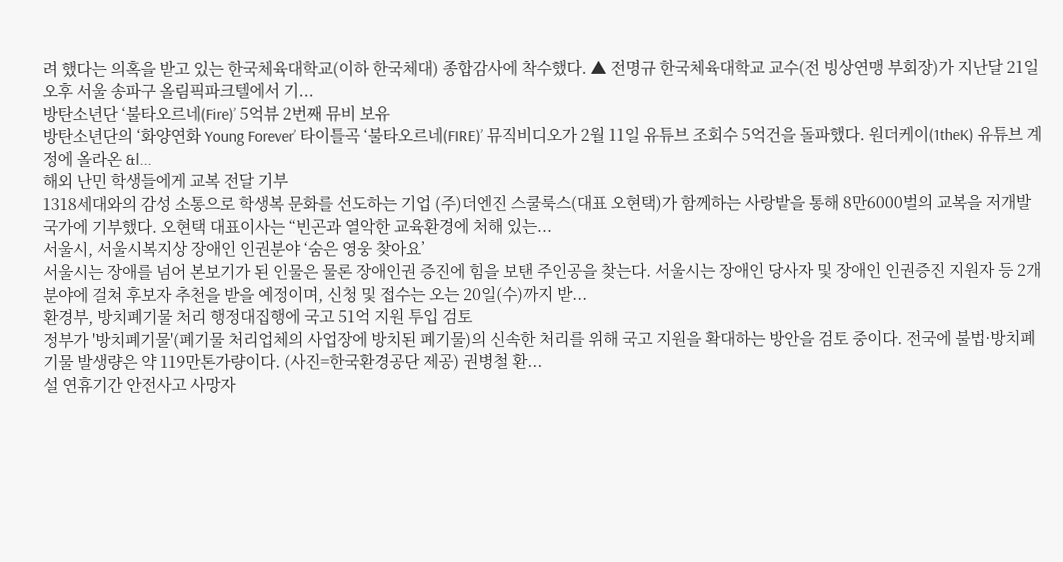려 했다는 의혹을 받고 있는 한국체육대학교(이하 한국체대) 종합감사에 착수했다. ▲ 전명규 한국체육대학교 교수(전 빙상연맹 부회장)가 지난달 21일 오후 서울 송파구 올림픽파크텔에서 기...
방탄소년단 ‘불타오르네(Fire)’ 5억뷰 2번째 뮤비 보유
방탄소년단의 ‘화양연화 Young Forever’ 타이틀곡 ‘불타오르네(FIRE)’ 뮤직비디오가 2월 11일 유튜브 조회수 5억건을 돌파했다. 원더케이(1theK) 유튜브 계정에 올라온 &l...
해외 난민 학생들에게 교복 전달 기부
1318세대와의 감성 소통으로 학생복 문화를 선도하는 기업 (주)더엔진 스쿨룩스(대표 오현택)가 함께하는 사랑밭을 통해 8만6000벌의 교복을 저개발 국가에 기부했다. 오현택 대표이사는 “빈곤과 열악한 교육환경에 처해 있는...
서울시, 서울시복지상 장애인 인권분야 ‘숨은 영웅 찾아요’
서울시는 장애를 넘어 본보기가 된 인물은 물론 장애인권 증진에 힘을 보탠 주인공을 찾는다. 서울시는 장애인 당사자 및 장애인 인권증진 지원자 등 2개 분야에 걸쳐 후보자 추천을 받을 예정이며, 신청 및 접수는 오는 20일(수)까지 받...
환경부, 방치폐기물 처리 행정대집행에 국고 51억 지원 투입 검토
정부가 '방치폐기물'(폐기물 처리업체의 사업장에 방치된 폐기물)의 신속한 처리를 위해 국고 지원을 확대하는 방안을 검토 중이다. 전국에 불법·방치폐기물 발생량은 약 119만톤가량이다. (사진=한국환경공단 제공) 권병철 환...
설 연휴기간 안전사고 사망자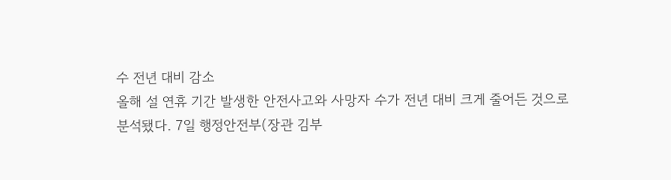수 전년 대비 감소
올해 설 연휴 기간 발생한 안전사고와 사망자 수가 전년 대비 크게 줄어든 것으로 분석됐다. 7일 행정안전부(장관 김부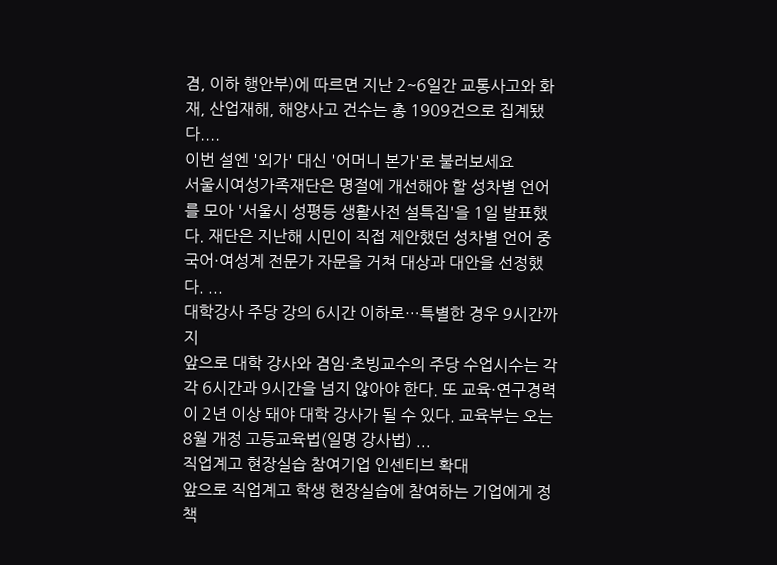겸, 이하 행안부)에 따르면 지난 2~6일간 교통사고와 화재, 산업재해, 해양사고 건수는 총 1909건으로 집계됐다....
이번 설엔 '외가' 대신 '어머니 본가'로 불러보세요
서울시여성가족재단은 명절에 개선해야 할 성차별 언어를 모아 '서울시 성평등 생활사전 설특집'을 1일 발표했다. 재단은 지난해 시민이 직접 제안했던 성차별 언어 중 국어·여성계 전문가 자문을 거쳐 대상과 대안을 선정했다. ...
대학강사 주당 강의 6시간 이하로…특별한 경우 9시간까지
앞으로 대학 강사와 겸임·초빙교수의 주당 수업시수는 각각 6시간과 9시간을 넘지 않아야 한다. 또 교육·연구경력이 2년 이상 돼야 대학 강사가 될 수 있다. 교육부는 오는 8월 개정 고등교육법(일명 강사법) ...
직업계고 현장실습 참여기업 인센티브 확대
앞으로 직업계고 학생 현장실습에 참여하는 기업에게 정책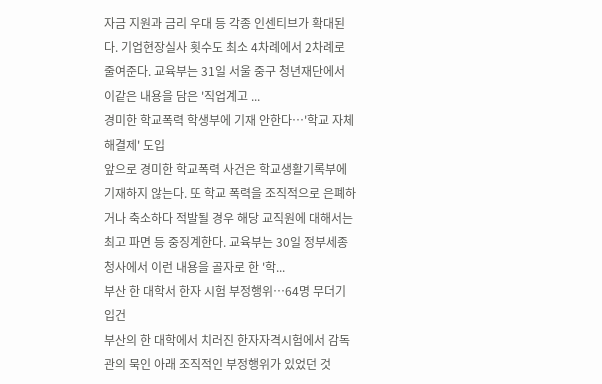자금 지원과 금리 우대 등 각종 인센티브가 확대된다. 기업현장실사 횟수도 최소 4차례에서 2차례로 줄여준다. 교육부는 31일 서울 중구 청년재단에서 이같은 내용을 담은 '직업계고 ...
경미한 학교폭력 학생부에 기재 안한다…'학교 자체해결제' 도입
앞으로 경미한 학교폭력 사건은 학교생활기록부에 기재하지 않는다. 또 학교 폭력을 조직적으로 은폐하거나 축소하다 적발될 경우 해당 교직원에 대해서는 최고 파면 등 중징계한다. 교육부는 30일 정부세종청사에서 이런 내용을 골자로 한 '학...
부산 한 대학서 한자 시험 부정행위…64명 무더기 입건
부산의 한 대학에서 치러진 한자자격시험에서 감독관의 묵인 아래 조직적인 부정행위가 있었던 것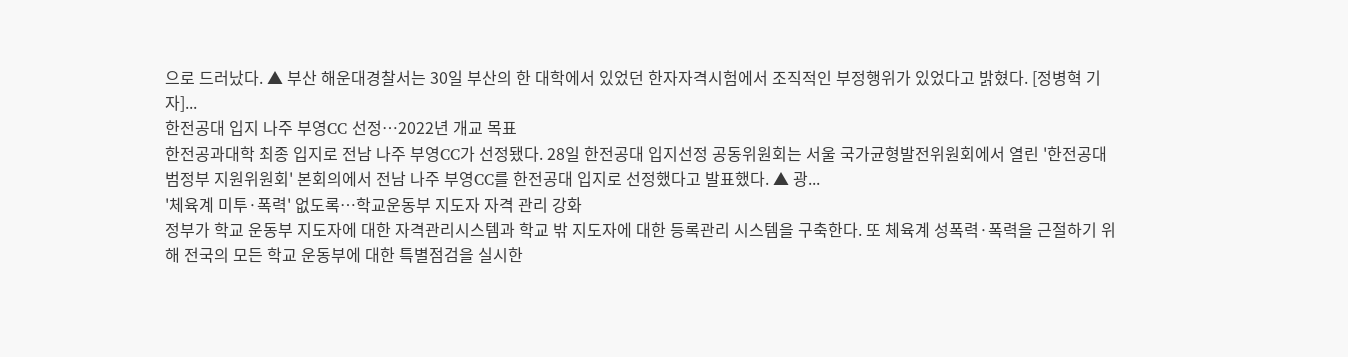으로 드러났다. ▲ 부산 해운대경찰서는 30일 부산의 한 대학에서 있었던 한자자격시험에서 조직적인 부정행위가 있었다고 밝혔다. [정병혁 기자]...
한전공대 입지 나주 부영CC 선정…2022년 개교 목표
한전공과대학 최종 입지로 전남 나주 부영CC가 선정됐다. 28일 한전공대 입지선정 공동위원회는 서울 국가균형발전위원회에서 열린 '한전공대 범정부 지원위원회' 본회의에서 전남 나주 부영CC를 한전공대 입지로 선정했다고 발표했다. ▲ 광...
'체육계 미투·폭력' 없도록…학교운동부 지도자 자격 관리 강화
정부가 학교 운동부 지도자에 대한 자격관리시스템과 학교 밖 지도자에 대한 등록관리 시스템을 구축한다. 또 체육계 성폭력·폭력을 근절하기 위해 전국의 모든 학교 운동부에 대한 특별점검을 실시한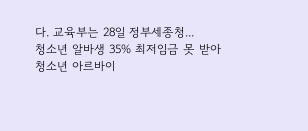다. 교육부는 28일 정부세종청...
청소년 알바생 35% 최저임금 못 받아
청소년 아르바이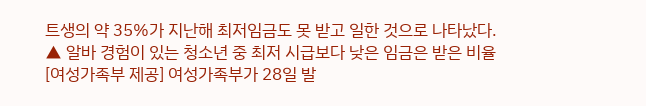트생의 약 35%가 지난해 최저임금도 못 받고 일한 것으로 나타났다. ▲ 알바 경험이 있는 청소년 중 최저 시급보다 낮은 임금은 받은 비율 [여성가족부 제공] 여성가족부가 28일 발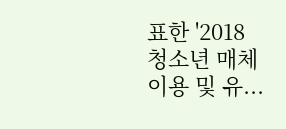표한 '2018 청소년 매체이용 및 유...